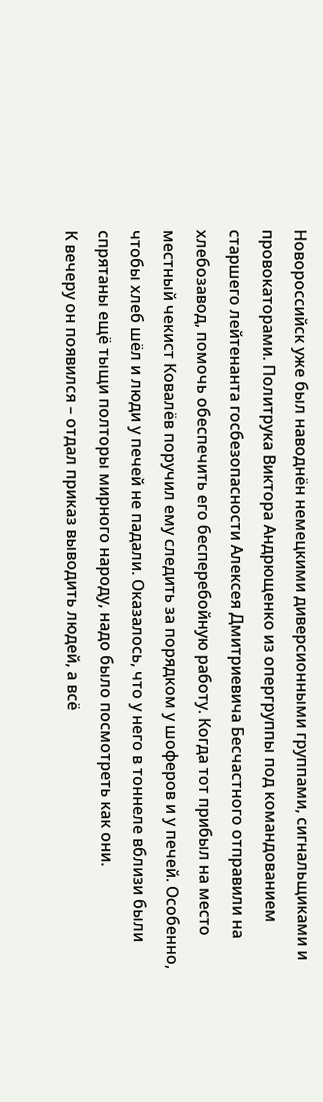Новороссийск уже был наводнён немецкими диверсионными группами, сигнальщиками и провокаторами. Политрука Виктора Андрющенко из опергруппы под командованием старшего лейтенанта госбезопасности Алексея Дмитриевича Бесчастного отправили на хлебозавод, помочь обеспечить его бесперебойную работу. Когда тот прибыл на место местный чекист Ковалёв поручил ему следить за порядком у шоферов и у печей. Особенно, чтобы хлеб шёл и люди у печей не падали. Оказалось, что у него в тоннеле вблизи были спрятаны ещё тыщи полторы мирного народу, надо было посмотреть как они.
К вечеру он появился – отдал приказ выводить людей, а всё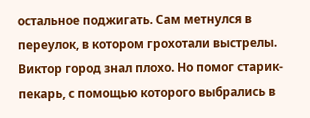остальное поджигать. Сам метнулся в переулок, в котором грохотали выстрелы. Виктор город знал плохо. Но помог старик-пекарь, с помощью которого выбрались в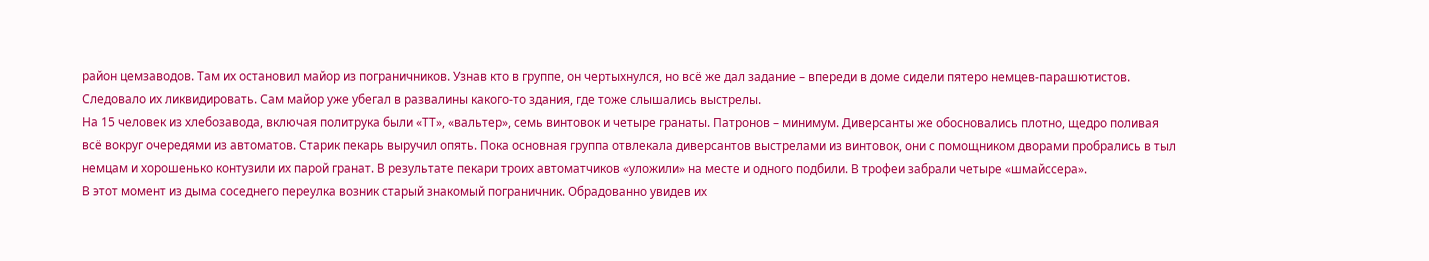район цемзаводов. Там их остановил майор из пограничников. Узнав кто в группе, он чертыхнулся, но всё же дал задание – впереди в доме сидели пятеро немцев-парашютистов. Следовало их ликвидировать. Сам майор уже убегал в развалины какого-то здания, где тоже слышались выстрелы.
На 15 человек из хлебозавода, включая политрука были «ТТ», «вальтер», семь винтовок и четыре гранаты. Патронов – минимум. Диверсанты же обосновались плотно, щедро поливая всё вокруг очередями из автоматов. Старик пекарь выручил опять. Пока основная группа отвлекала диверсантов выстрелами из винтовок, они с помощником дворами пробрались в тыл немцам и хорошенько контузили их парой гранат. В результате пекари троих автоматчиков «уложили» на месте и одного подбили. В трофеи забрали четыре «шмайссера».
В этот момент из дыма соседнего переулка возник старый знакомый пограничник. Обрадованно увидев их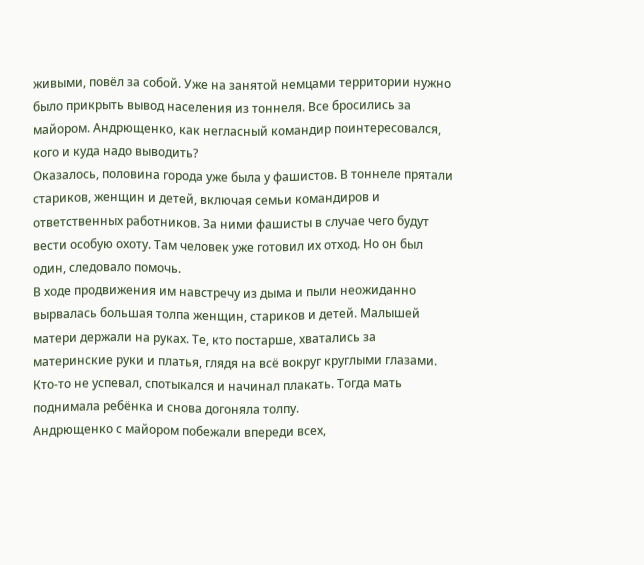живыми, повёл за собой. Уже на занятой немцами территории нужно было прикрыть вывод населения из тоннеля. Все бросились за майором. Андрющенко, как негласный командир поинтересовался, кого и куда надо выводить?
Оказалось, половина города уже была у фашистов. В тоннеле прятали стариков, женщин и детей, включая семьи командиров и ответственных работников. За ними фашисты в случае чего будут вести особую охоту. Там человек уже готовил их отход. Но он был один, следовало помочь.
В ходе продвижения им навстречу из дыма и пыли неожиданно вырвалась большая толпа женщин, стариков и детей. Малышей матери держали на руках. Те, кто постарше, хватались за материнские руки и платья, глядя на всё вокруг круглыми глазами. Кто-то не успевал, спотыкался и начинал плакать. Тогда мать поднимала ребёнка и снова догоняла толпу.
Андрющенко с майором побежали впереди всех,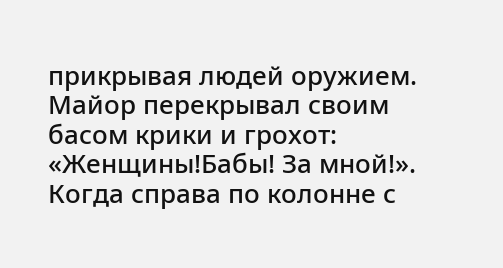прикрывая людей оружием. Майор перекрывал своим басом крики и грохот: «Женщины!Бабы! За мной!». Когда справа по колонне с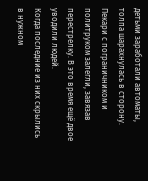детьми заработали автоматы, толпа шарахнулась в сторону. Пекари с пограничником и политруком залегли, завязав перестрелку. В это время ещё двое уводили людей.
Когда последние из них скрылись в нужном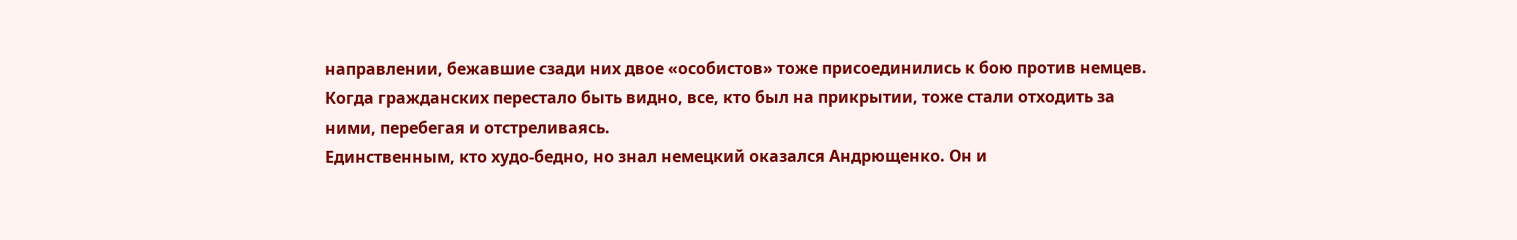направлении, бежавшие сзади них двое «особистов» тоже присоединились к бою против немцев. Когда гражданских перестало быть видно, все, кто был на прикрытии, тоже стали отходить за ними, перебегая и отстреливаясь.
Единственным, кто худо-бедно, но знал немецкий оказался Андрющенко. Он и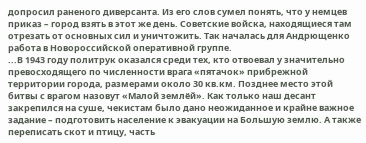допросил раненого диверсанта. Из его слов сумел понять, что у немцев приказ – город взять в этот же день. Советские войска, находящиеся там отрезать от основных сил и уничтожить. Так началась для Андрющенко работа в Новороссийской оперативной группе.
...В 1943 году политрук оказался среди тех, кто отвоевал у значительно превосходящего по численности врага «пятачок» прибрежной территории города, размерами около 30 кв.км. Позднее место этой битвы с врагом назовут «Малой землёй». Как только наш десант закрепился на суше, чекистам было дано неожиданное и крайне важное задание – подготовить население к эвакуации на Большую землю. А также переписать скот и птицу, часть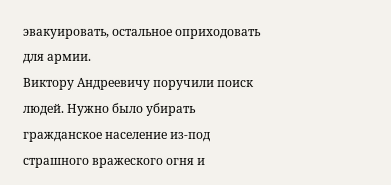эвакуировать, остальное оприходовать для армии.
Виктору Андреевичу поручили поиск людей. Нужно было убирать гражданское население из-под страшного вражеского огня и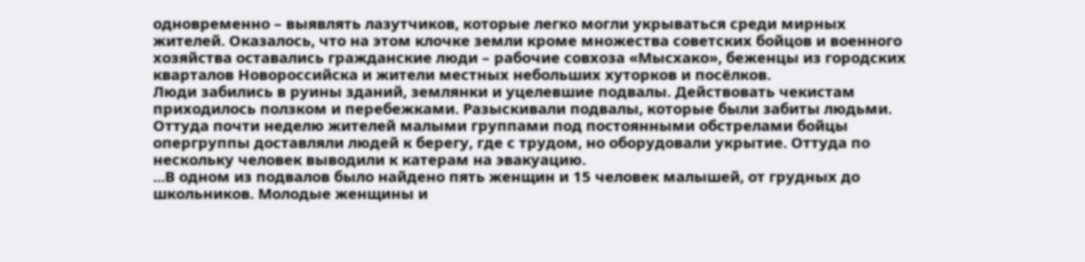одновременно – выявлять лазутчиков, которые легко могли укрываться среди мирных жителей. Оказалось, что на этом клочке земли кроме множества советских бойцов и военного хозяйства оставались гражданские люди – рабочие совхоза «Мысхако», беженцы из городских кварталов Новороссийска и жители местных небольших хуторков и посёлков.
Люди забились в руины зданий, землянки и уцелевшие подвалы. Действовать чекистам приходилось ползком и перебежками. Разыскивали подвалы, которые были забиты людьми. Оттуда почти неделю жителей малыми группами под постоянными обстрелами бойцы опергруппы доставляли людей к берегу, где с трудом, но оборудовали укрытие. Оттуда по нескольку человек выводили к катерам на эвакуацию.
...В одном из подвалов было найдено пять женщин и 15 человек малышей, от грудных до школьников. Молодые женщины и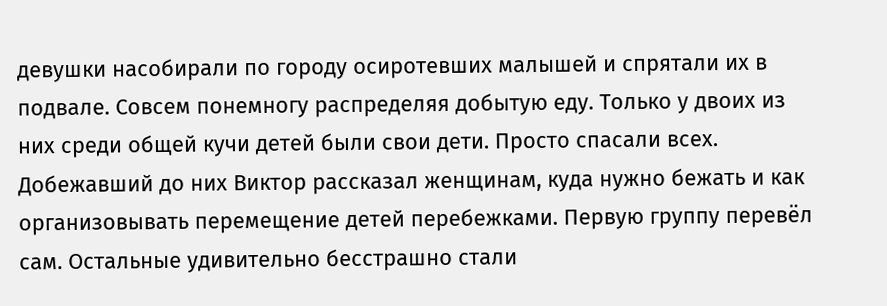девушки насобирали по городу осиротевших малышей и спрятали их в подвале. Совсем понемногу распределяя добытую еду. Только у двоих из них среди общей кучи детей были свои дети. Просто спасали всех. Добежавший до них Виктор рассказал женщинам, куда нужно бежать и как организовывать перемещение детей перебежками. Первую группу перевёл сам. Остальные удивительно бесстрашно стали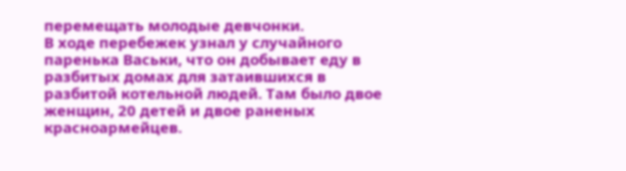перемещать молодые девчонки.
В ходе перебежек узнал у случайного паренька Васьки, что он добывает еду в разбитых домах для затаившихся в разбитой котельной людей. Там было двое женщин, 20 детей и двое раненых красноармейцев.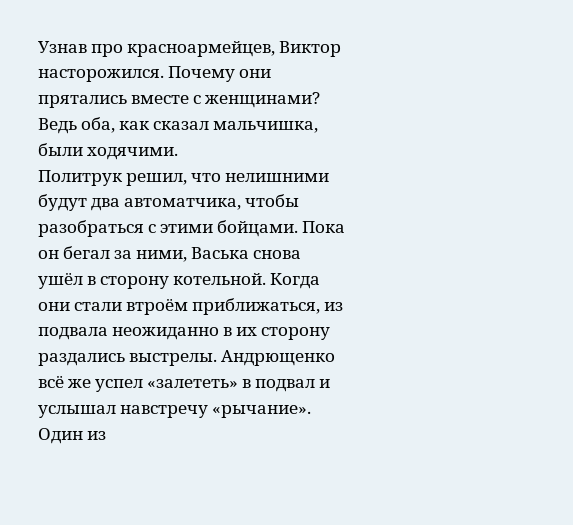Узнав про красноармейцев, Виктор насторожился. Почему они прятались вместе с женщинами? Ведь оба, как сказал мальчишка, были ходячими.
Политрук решил, что нелишними будут два автоматчика, чтобы разобраться с этими бойцами. Пока он бегал за ними, Васька снова ушёл в сторону котельной. Когда они стали втроём приближаться, из подвала неожиданно в их сторону раздались выстрелы. Андрющенко всё же успел «залететь» в подвал и услышал навстречу «рычание».
Один из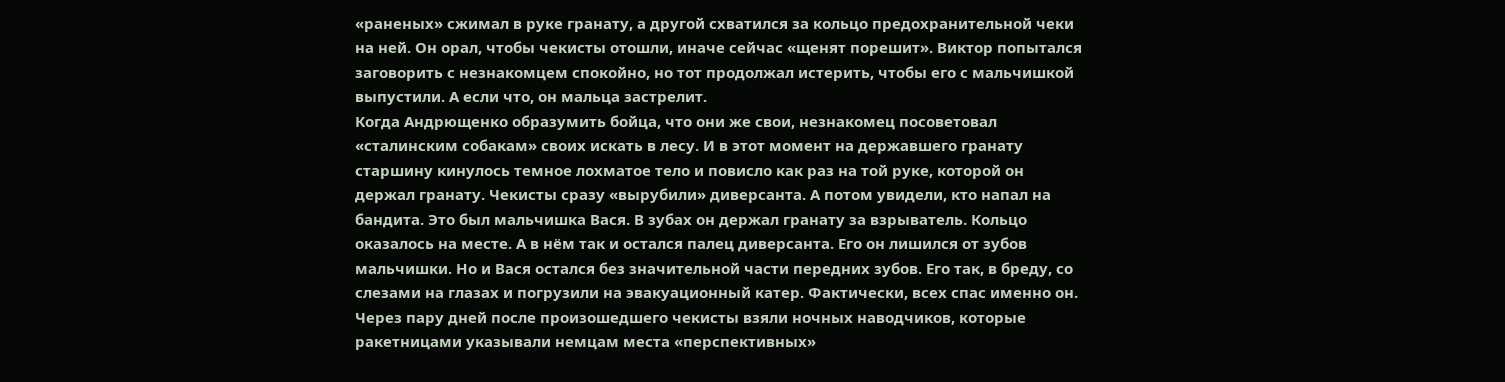«раненых» сжимал в руке гранату, а другой схватился за кольцо предохранительной чеки на ней. Он орал, чтобы чекисты отошли, иначе сейчас «щенят порешит». Виктор попытался заговорить с незнакомцем спокойно, но тот продолжал истерить, чтобы его с мальчишкой выпустили. А если что, он мальца застрелит.
Когда Андрющенко образумить бойца, что они же свои, незнакомец посоветовал «сталинским собакам» своих искать в лесу. И в этот момент на державшего гранату старшину кинулось темное лохматое тело и повисло как раз на той руке, которой он держал гранату. Чекисты сразу «вырубили» диверсанта. А потом увидели, кто напал на бандита. Это был мальчишка Вася. В зубах он держал гранату за взрыватель. Кольцо оказалось на месте. А в нём так и остался палец диверсанта. Его он лишился от зубов мальчишки. Но и Вася остался без значительной части передних зубов. Его так, в бреду, со слезами на глазах и погрузили на эвакуационный катер. Фактически, всех спас именно он.
Через пару дней после произошедшего чекисты взяли ночных наводчиков, которые ракетницами указывали немцам места «перспективных»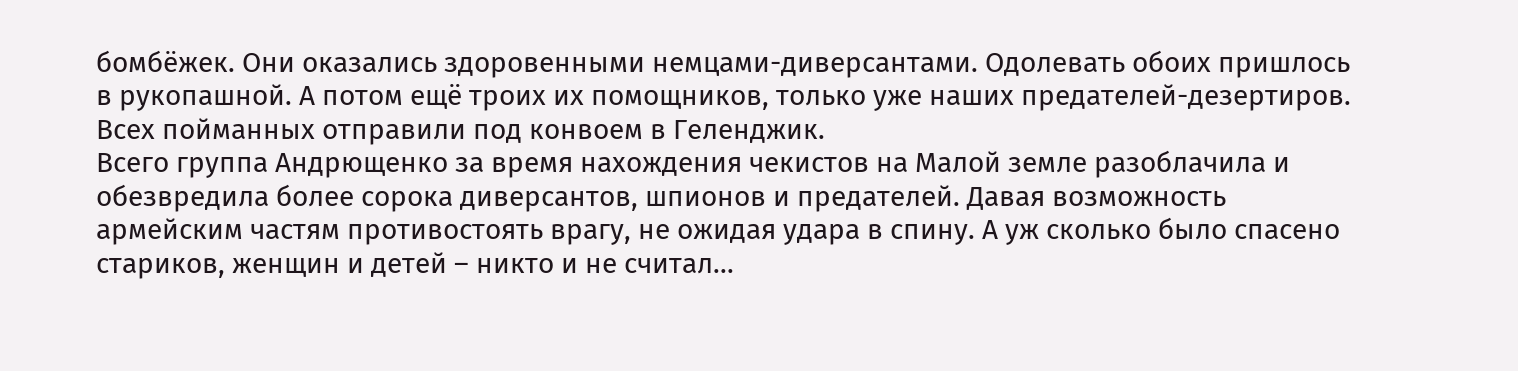бомбёжек. Они оказались здоровенными немцами-диверсантами. Одолевать обоих пришлось в рукопашной. А потом ещё троих их помощников, только уже наших предателей-дезертиров. Всех пойманных отправили под конвоем в Геленджик.
Всего группа Андрющенко за время нахождения чекистов на Малой земле разоблачила и обезвредила более сорока диверсантов, шпионов и предателей. Давая возможность армейским частям противостоять врагу, не ожидая удара в спину. А уж сколько было спасено стариков, женщин и детей – никто и не считал...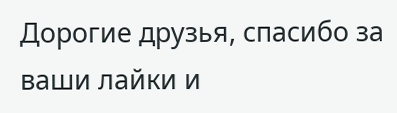Дорогие друзья, спасибо за ваши лайки и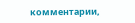комментарии,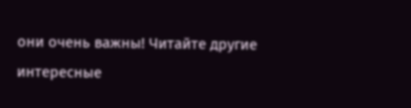они очень важны! Читайте другие интересные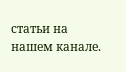статьи на нашем канале.